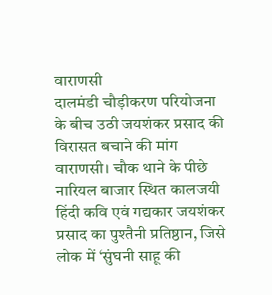वाराणसी
दालमंडी चौड़ीकरण परियोजना के बीच उठी जयशंकर प्रसाद की विरासत बचाने की मांग
वाराणसी। चौक थाने के पीछे नारियल बाजार स्थित कालजयी हिंदी कवि एवं गद्यकार जयशंकर प्रसाद का पुश्तैनी प्रतिष्ठान, जिसे लोक में ‘सुंघनी साहू की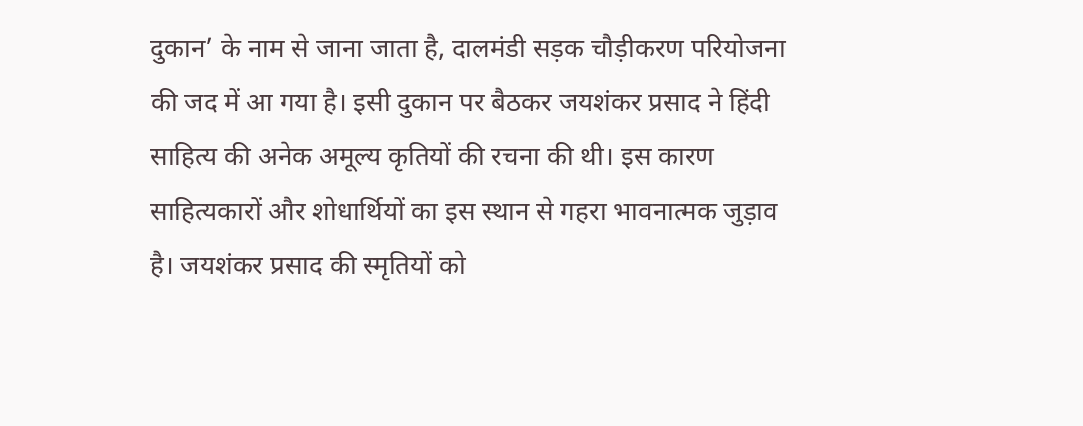दुकान’ के नाम से जाना जाता है, दालमंडी सड़क चौड़ीकरण परियोजना की जद में आ गया है। इसी दुकान पर बैठकर जयशंकर प्रसाद ने हिंदी साहित्य की अनेक अमूल्य कृतियों की रचना की थी। इस कारण साहित्यकारों और शोधार्थियों का इस स्थान से गहरा भावनात्मक जुड़ाव है। जयशंकर प्रसाद की स्मृतियों को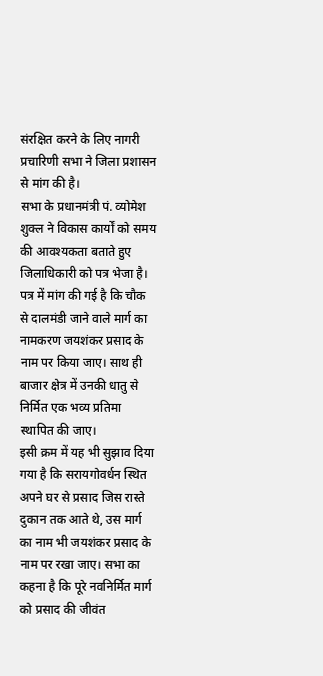संरक्षित करने के लिए नागरी प्रचारिणी सभा ने जिला प्रशासन से मांग की है।
सभा के प्रधानमंत्री पं. व्योमेश शुक्ल ने विकास कार्यों को समय की आवश्यकता बताते हुए जिलाधिकारी को पत्र भेजा है। पत्र में मांग की गई है कि चौक से दालमंडी जाने वाले मार्ग का नामकरण जयशंकर प्रसाद के नाम पर किया जाए। साथ ही बाजार क्षेत्र में उनकी धातु से निर्मित एक भव्य प्रतिमा स्थापित की जाए।
इसी क्रम में यह भी सुझाव दिया गया है कि सरायगोवर्धन स्थित अपने घर से प्रसाद जिस रास्ते दुकान तक आते थे, उस मार्ग का नाम भी जयशंकर प्रसाद के नाम पर रखा जाए। सभा का कहना है कि पूरे नवनिर्मित मार्ग को प्रसाद की जीवंत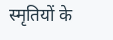स्मृतियों के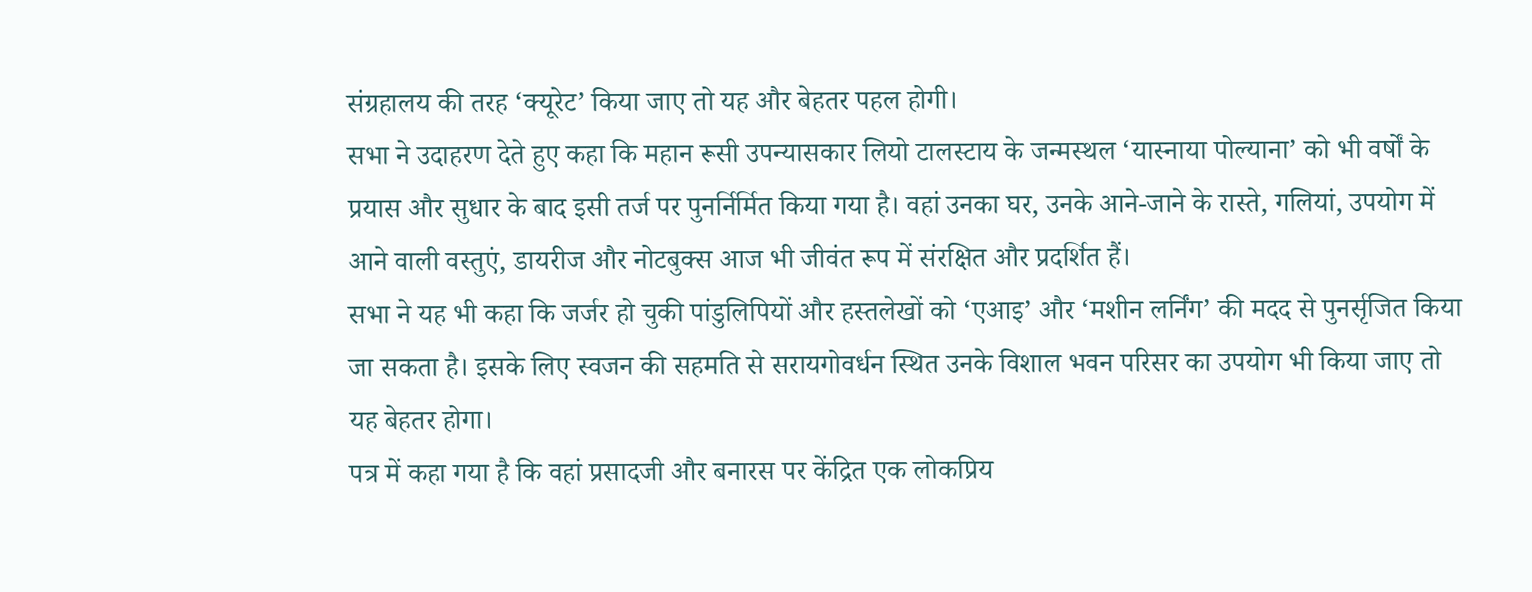संग्रहालय की तरह ‘क्यूरेट’ किया जाए तो यह और बेहतर पहल होगी।
सभा ने उदाहरण देते हुए कहा कि महान रूसी उपन्यासकार लियो टालस्टाय के जन्मस्थल ‘यास्नाया पोल्याना’ को भी वर्षों के प्रयास और सुधार के बाद इसी तर्ज पर पुनर्निर्मित किया गया है। वहां उनका घर, उनके आने-जाने के रास्ते, गलियां, उपयोग में आने वाली वस्तुएं, डायरीज और नोटबुक्स आज भी जीवंत रूप में संरक्षित और प्रदर्शित हैं।
सभा ने यह भी कहा कि जर्जर हो चुकी पांडुलिपियों और हस्तलेखों को ‘एआइ’ और ‘मशीन लर्निंग’ की मदद से पुनर्सृजित किया जा सकता है। इसके लिए स्वजन की सहमति से सरायगोवर्धन स्थित उनके विशाल भवन परिसर का उपयोग भी किया जाए तो यह बेहतर होगा।
पत्र में कहा गया है कि वहां प्रसादजी और बनारस पर केंद्रित एक लोकप्रिय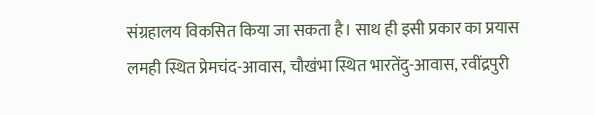संग्रहालय विकसित किया जा सकता है। साथ ही इसी प्रकार का प्रयास लमही स्थित प्रेमचंद-आवास, चौखंभा स्थित भारतेंदु-आवास, रवींद्रपुरी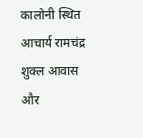कालोनी स्थित आचार्य रामचंद्र शुक्ल आवास और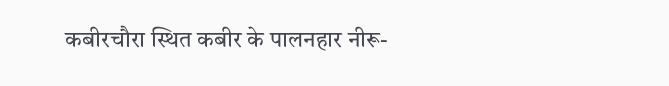कबीरचौरा स्थित कबीर के पालनहार नीरू-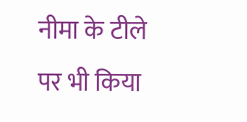नीमा के टीले पर भी किया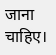जाना चाहिए।